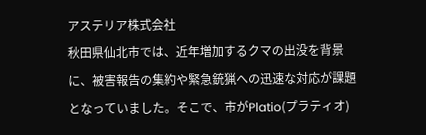アステリア株式会社
秋田県仙北市では、近年増加するクマの出没を背景に、被害報告の集約や緊急銃猟への迅速な対応が課題となっていました。そこで、市がPlatio(プラティオ)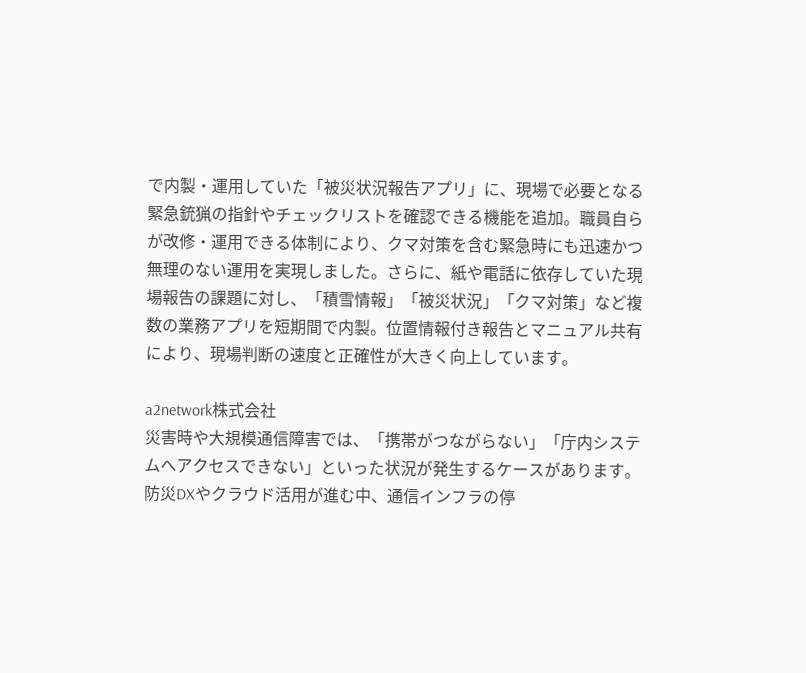で内製・運用していた「被災状況報告アプリ」に、現場で必要となる緊急銃猟の指針やチェックリストを確認できる機能を追加。職員自らが改修・運用できる体制により、クマ対策を含む緊急時にも迅速かつ無理のない運用を実現しました。さらに、紙や電話に依存していた現場報告の課題に対し、「積雪情報」「被災状況」「クマ対策」など複数の業務アプリを短期間で内製。位置情報付き報告とマニュアル共有により、現場判断の速度と正確性が大きく向上しています。

a2network株式会社
災害時や大規模通信障害では、「携帯がつながらない」「庁内システムへアクセスできない」といった状況が発生するケースがあります。防災DXやクラウド活用が進む中、通信インフラの停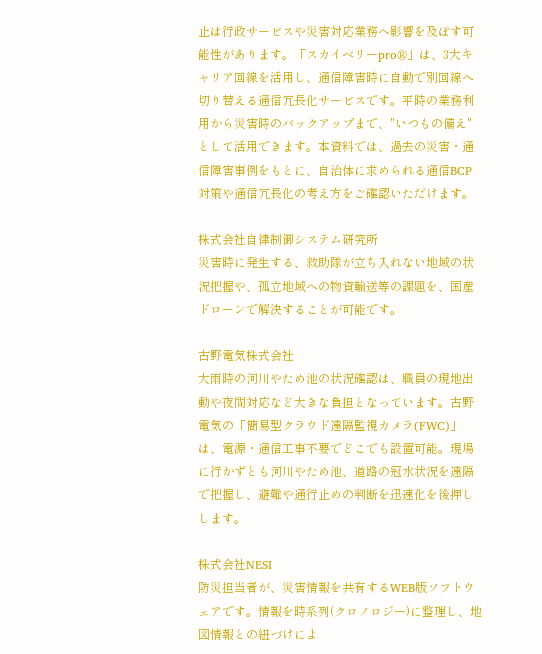止は行政サービスや災害対応業務へ影響を及ぼす可能性があります。「スカイベリーpro®」は、3大キャリア回線を活用し、通信障害時に自動で別回線へ切り替える通信冗長化サービスです。平時の業務利用から災害時のバックアップまで、"いつもの備え"として活用できます。本資料では、過去の災害・通信障害事例をもとに、自治体に求められる通信BCP対策や通信冗長化の考え方をご確認いただけます。

株式会社自律制御システム研究所
災害時に発生する、救助隊が立ち入れない地域の状況把握や、孤立地域への物資輸送等の課題を、国産ドローンで解決することが可能です。

古野電気株式会社
大雨時の河川やため池の状況確認は、職員の現地出動や夜間対応など大きな負担となっています。古野電気の「簡易型クラウド遠隔監視カメラ(FWC)」は、電源・通信工事不要でどこでも設置可能。現場に行かずとも河川やため池、道路の冠水状況を遠隔で把握し、避難や通行止めの判断を迅速化を後押しします。

株式会社NESI
防災担当者が、災害情報を共有するWEB版ソフトウェアです。情報を時系列(クロノロジー)に整理し、地図情報との紐づけによ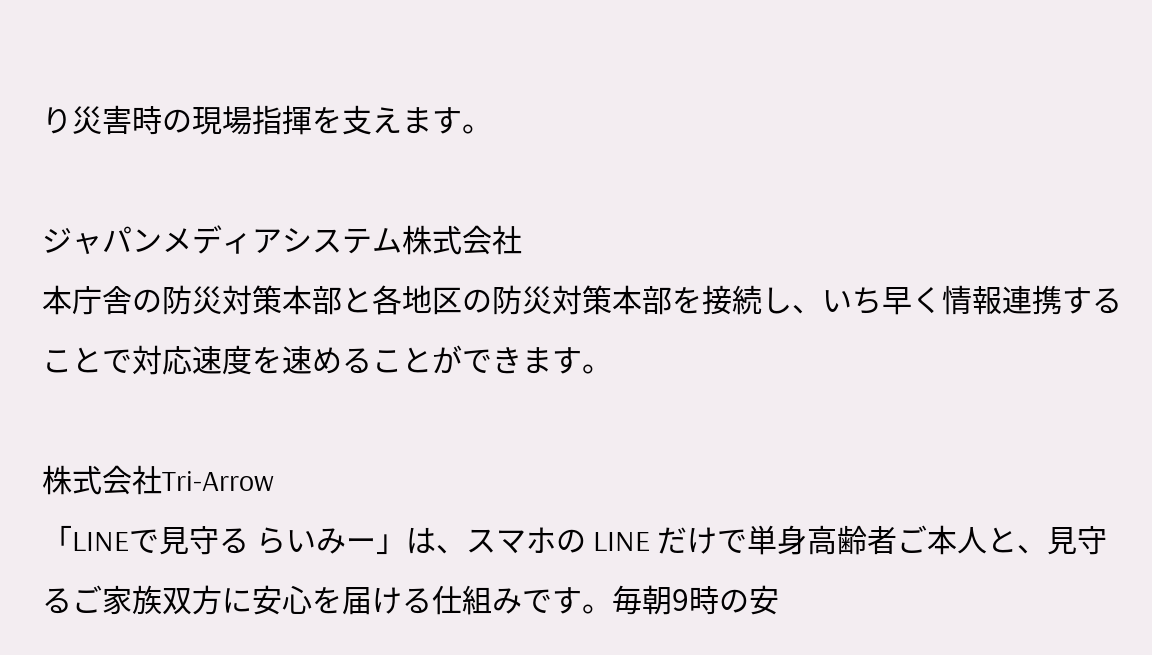り災害時の現場指揮を支えます。

ジャパンメディアシステム株式会社
本庁舎の防災対策本部と各地区の防災対策本部を接続し、いち早く情報連携することで対応速度を速めることができます。

株式会社Tri-Arrow
「LINEで見守る らいみー」は、スマホの LINE だけで単身高齢者ご本人と、見守るご家族双方に安心を届ける仕組みです。毎朝9時の安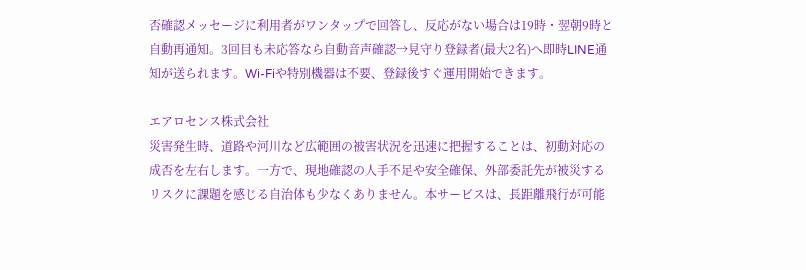否確認メッセージに利用者がワンタップで回答し、反応がない場合は19時・翌朝9時と自動再通知。3回目も未応答なら自動音声確認→見守り登録者(最大2名)へ即時LINE通知が送られます。Wi‐Fiや特別機器は不要、登録後すぐ運用開始できます。

エアロセンス株式会社
災害発生時、道路や河川など広範囲の被害状況を迅速に把握することは、初動対応の成否を左右します。一方で、現地確認の人手不足や安全確保、外部委託先が被災するリスクに課題を感じる自治体も少なくありません。本サービスは、長距離飛行が可能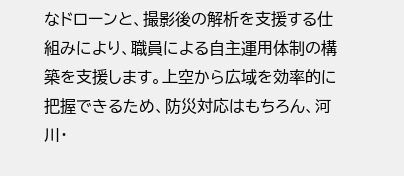なドローンと、撮影後の解析を支援する仕組みにより、職員による自主運用体制の構築を支援します。上空から広域を効率的に把握できるため、防災対応はもちろん、河川・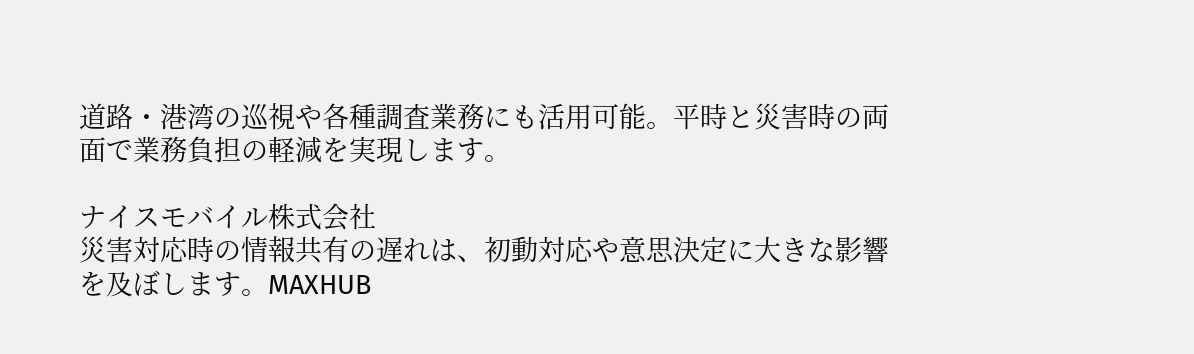道路・港湾の巡視や各種調査業務にも活用可能。平時と災害時の両面で業務負担の軽減を実現します。

ナイスモバイル株式会社
災害対応時の情報共有の遅れは、初動対応や意思決定に大きな影響を及ぼします。MAXHUB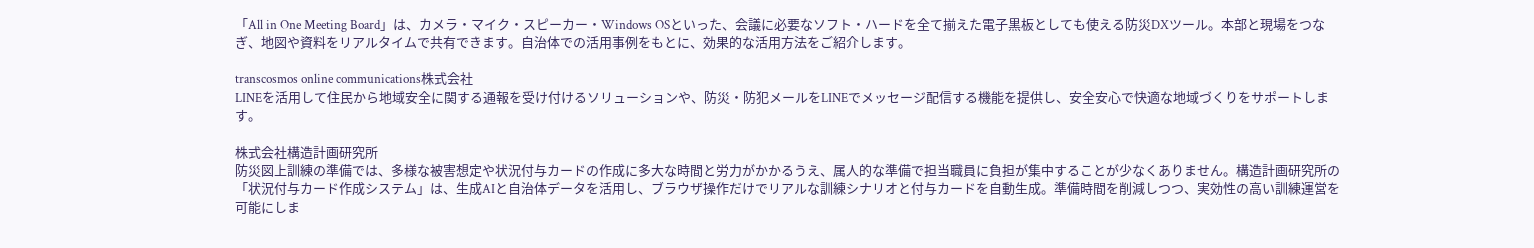「All in One Meeting Board」は、カメラ・マイク・スピーカー・Windows OSといった、会議に必要なソフト・ハードを全て揃えた電子黒板としても使える防災DXツール。本部と現場をつなぎ、地図や資料をリアルタイムで共有できます。自治体での活用事例をもとに、効果的な活用方法をご紹介します。

transcosmos online communications株式会社
LINEを活用して住民から地域安全に関する通報を受け付けるソリューションや、防災・防犯メールをLINEでメッセージ配信する機能を提供し、安全安心で快適な地域づくりをサポートします。

株式会社構造計画研究所
防災図上訓練の準備では、多様な被害想定や状況付与カードの作成に多大な時間と労力がかかるうえ、属人的な準備で担当職員に負担が集中することが少なくありません。構造計画研究所の「状況付与カード作成システム」は、生成AIと自治体データを活用し、ブラウザ操作だけでリアルな訓練シナリオと付与カードを自動生成。準備時間を削減しつつ、実効性の高い訓練運営を可能にしま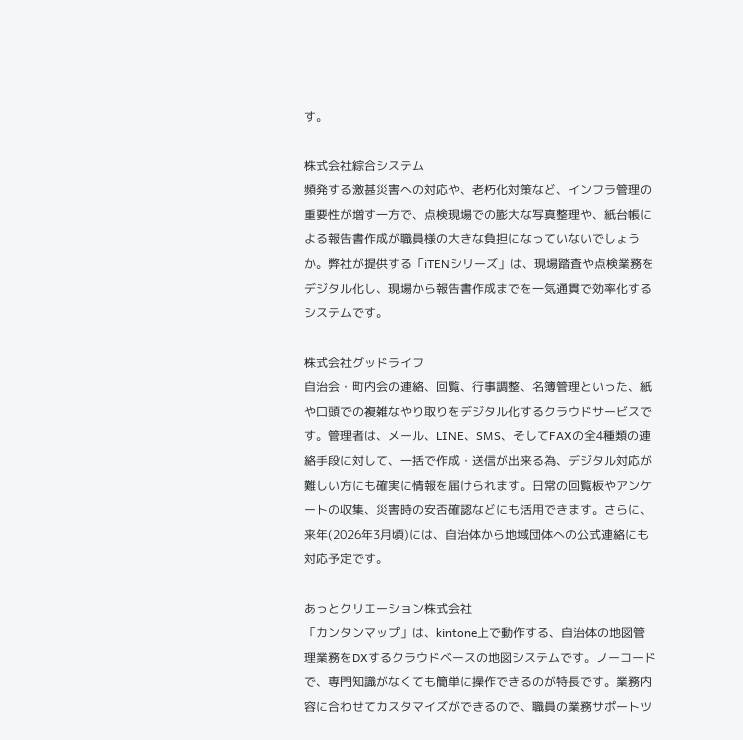す。

株式会社綜合システム
頻発する激甚災害への対応や、老朽化対策など、インフラ管理の重要性が増す一方で、点検現場での膨大な写真整理や、紙台帳による報告書作成が職員様の大きな負担になっていないでしょうか。弊社が提供する「iTENシリーズ」は、現場踏査や点検業務をデジタル化し、現場から報告書作成までを一気通貫で効率化するシステムです。

株式会社グッドライフ
自治会・町内会の連絡、回覧、行事調整、名簿管理といった、紙や口頭での複雑なやり取りをデジタル化するクラウドサービスです。管理者は、メール、LINE、SMS、そしてFAXの全4種類の連絡手段に対して、一括で作成・送信が出来る為、デジタル対応が難しい方にも確実に情報を届けられます。日常の回覧板やアンケートの収集、災害時の安否確認などにも活用できます。さらに、来年(2026年3月頃)には、自治体から地域団体への公式連絡にも対応予定です。

あっとクリエーション株式会社
「カンタンマップ」は、kintone上で動作する、自治体の地図管理業務をDXするクラウドベースの地図システムです。ノーコードで、専門知識がなくても簡単に操作できるのが特長です。業務内容に合わせてカスタマイズができるので、職員の業務サポートツ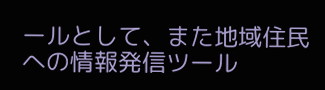ールとして、また地域住民への情報発信ツール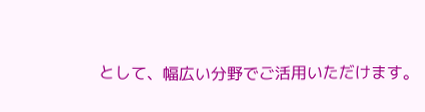として、幅広い分野でご活用いただけます。